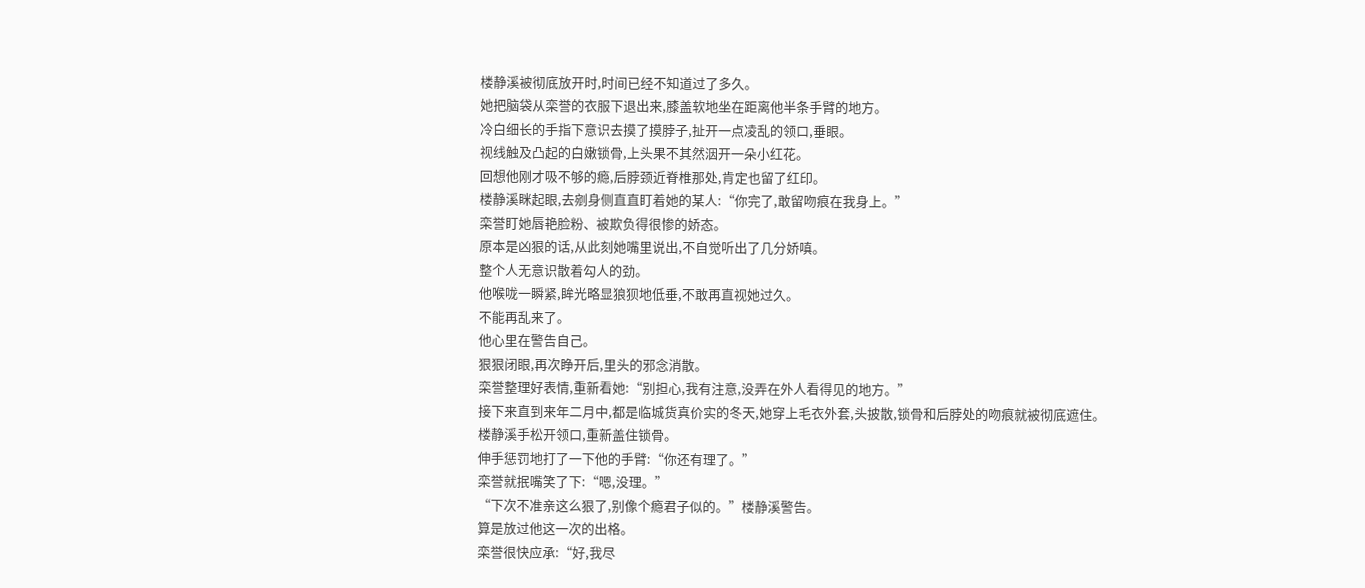楼静溪被彻底放开时,时间已经不知道过了多久。
她把脑袋从栾誉的衣服下退出来,膝盖软地坐在距离他半条手臂的地方。
冷白细长的手指下意识去摸了摸脖子,扯开一点凌乱的领口,垂眼。
视线触及凸起的白嫩锁骨,上头果不其然洇开一朵小红花。
回想他刚才吸不够的瘾,后脖颈近脊椎那处,肯定也留了红印。
楼静溪眯起眼,去剜身侧直直盯着她的某人:“你完了,敢留吻痕在我身上。”
栾誉盯她唇艳脸粉、被欺负得很惨的娇态。
原本是凶狠的话,从此刻她嘴里说出,不自觉听出了几分娇嗔。
整个人无意识散着勾人的劲。
他喉咙一瞬紧,眸光略显狼狈地低垂,不敢再直视她过久。
不能再乱来了。
他心里在警告自己。
狠狠闭眼,再次睁开后,里头的邪念消散。
栾誉整理好表情,重新看她:“别担心,我有注意,没弄在外人看得见的地方。”
接下来直到来年二月中,都是临城货真价实的冬天,她穿上毛衣外套,头披散,锁骨和后脖处的吻痕就被彻底遮住。
楼静溪手松开领口,重新盖住锁骨。
伸手惩罚地打了一下他的手臂:“你还有理了。”
栾誉就抿嘴笑了下:“嗯,没理。”
“下次不准亲这么狠了,别像个瘾君子似的。”楼静溪警告。
算是放过他这一次的出格。
栾誉很快应承:“好,我尽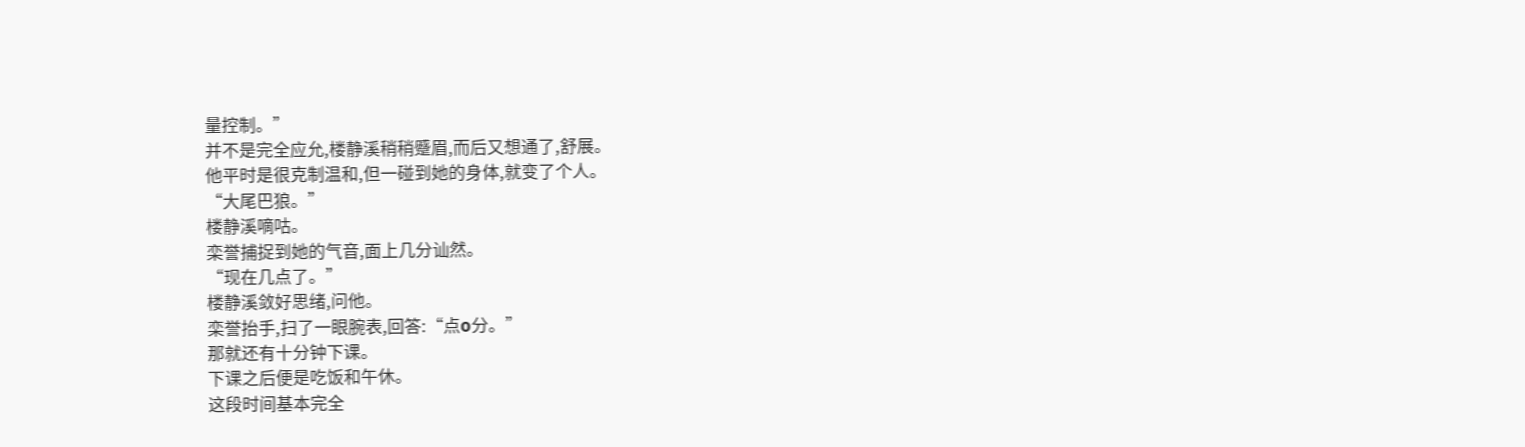量控制。”
并不是完全应允,楼静溪稍稍蹙眉,而后又想通了,舒展。
他平时是很克制温和,但一碰到她的身体,就变了个人。
“大尾巴狼。”
楼静溪嘀咕。
栾誉捕捉到她的气音,面上几分讪然。
“现在几点了。”
楼静溪敛好思绪,问他。
栾誉抬手,扫了一眼腕表,回答:“点o分。”
那就还有十分钟下课。
下课之后便是吃饭和午休。
这段时间基本完全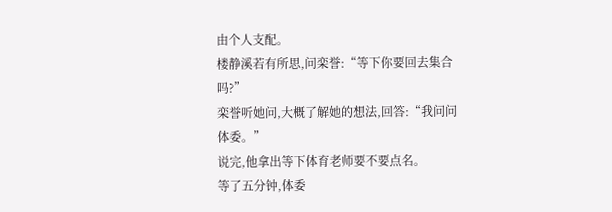由个人支配。
楼静溪若有所思,问栾誉:“等下你要回去集合吗?”
栾誉听她问,大概了解她的想法,回答:“我问问体委。”
说完,他拿出等下体育老师要不要点名。
等了五分钟,体委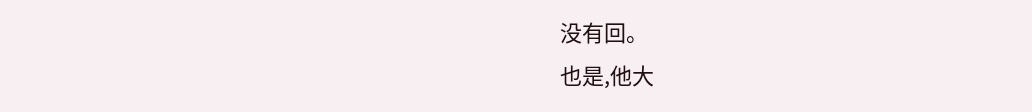没有回。
也是,他大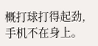概打球打得起劲,手机不在身上。